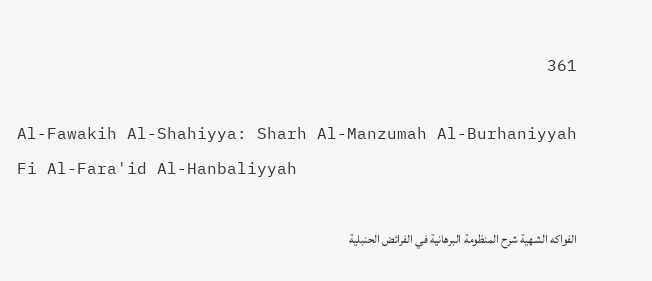361

Al-Fawakih Al-Shahiyya: Sharh Al-Manzumah Al-Burhaniyyah Fi Al-Fara'id Al-Hanbaliyyah

الفواكه الشهية شرح المنظومة البرهانية في الفرائض الحنبلية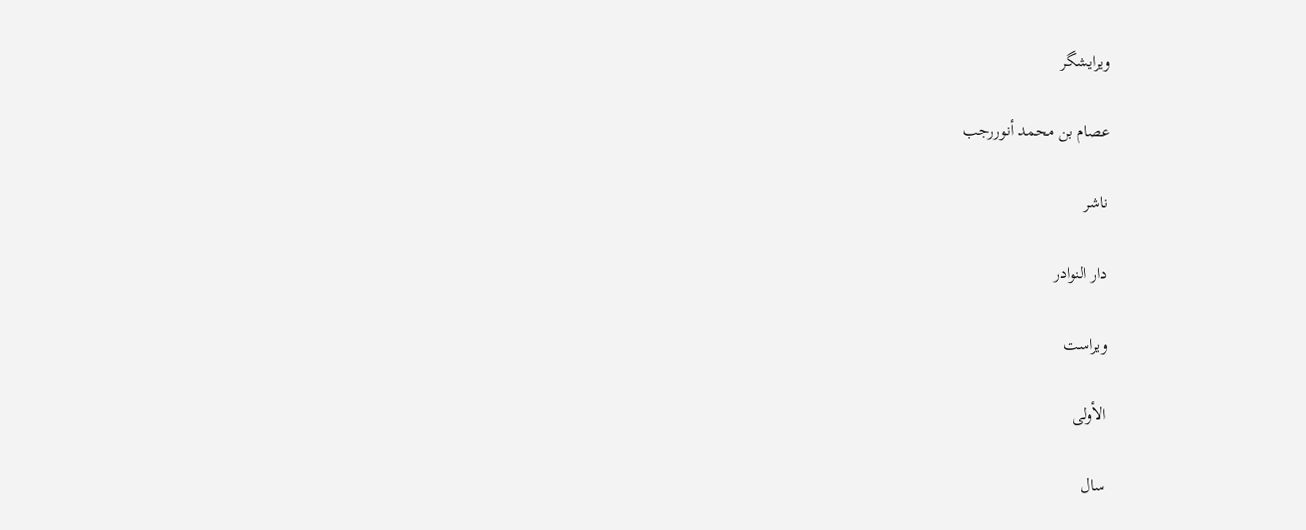ویرایشگر

عصام بن محمد أنوررجب

ناشر

دار النوادر

ویراست

الأولى

سال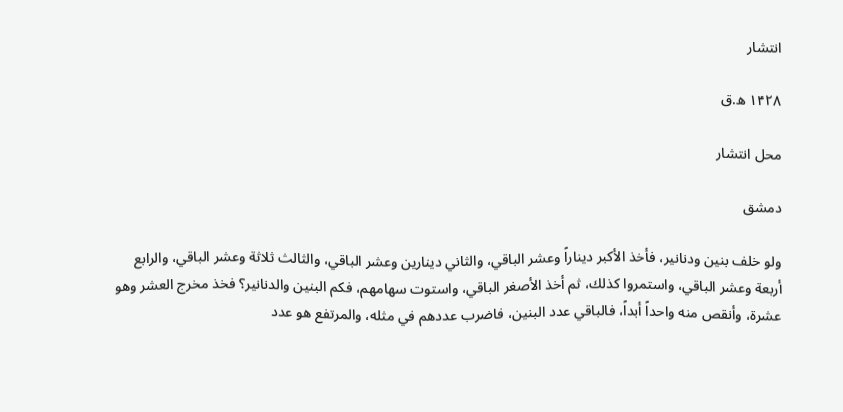انتشار

۱۴۲۸ ه.ق

محل انتشار

دمشق

ولو خلف بنين ودنانير، فأخذ الأكبر ديناراً وعشر الباقي، والثاني دينارين وعشر الباقي، والثالث ثلاثة وعشر الباقي، والرابع أربعة وعشر الباقي، واستمروا كذلك، ثم أخذ الأصغر الباقي، واستوت سهامهم، فكم البنين والدنانير؟ فخذ مخرج العشر وهو عشرة، وأنقص منه واحداً أبداً، فالباقي عدد البنين، فاضرب عددهم في مثله، والمرتفع هو عدد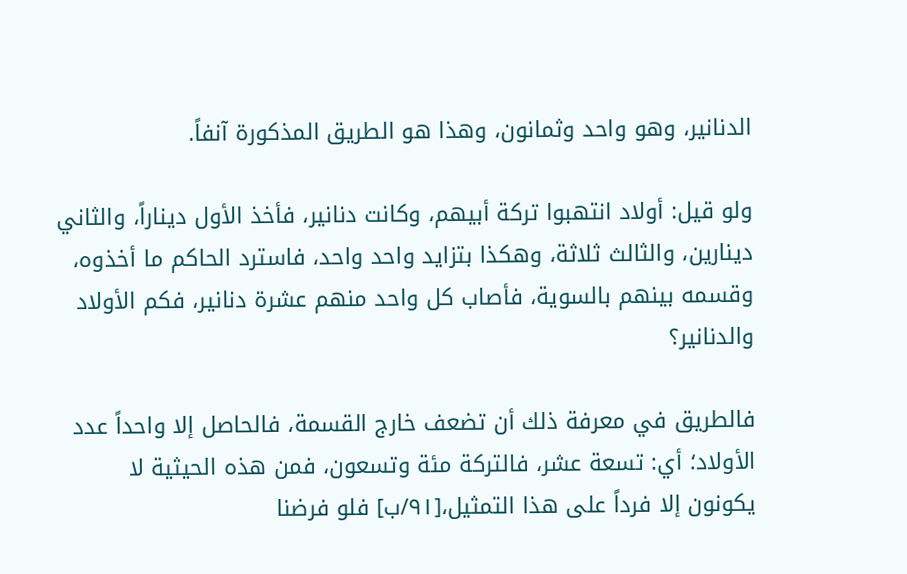الدنانير، وهو واحد وثمانون، وهذا هو الطريق المذكورة آنفاً.

ولو قيل: أولاد انتهبوا تركة أبيهم، وكانت دنانير، فأخذ الأول ديناراً، والثاني دينارين، والثالث ثلاثة، وهكذا بتزايد واحد واحد، فاسترد الحاكم ما أخذوه، وقسمه بينهم بالسوية، فأصاب كل واحد منهم عشرة دنانير، فكم الأولاد والدنانير؟

فالطريق في معرفة ذلك أن تضعف خارج القسمة، فالحاصل إلا واحداً عدد الأولاد؛ أي: تسعة عشر، فالتركة مئة وتسعون، فمن هذه الحيثية لا يكونون إلا فرداً على هذا التمثيل،[٩١/ب] فلو فرضنا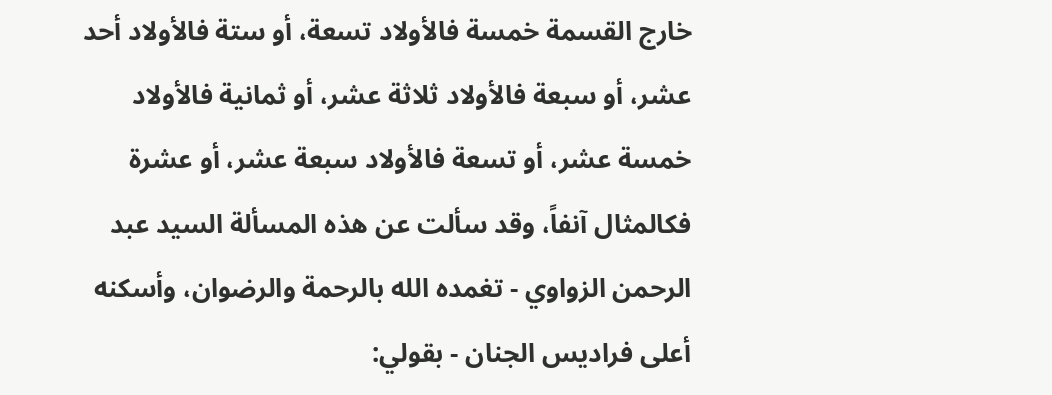خارج القسمة خمسة فالأولاد تسعة، أو ستة فالأولاد أحد عشر، أو سبعة فالأولاد ثلاثة عشر، أو ثمانية فالأولاد خمسة عشر، أو تسعة فالأولاد سبعة عشر، أو عشرة فكالمثال آنفاً، وقد سألت عن هذه المسألة السيد عبد الرحمن الزواوي - تغمده الله بالرحمة والرضوان، وأسكنه أعلى فراديس الجنان - بقولي: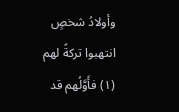وأولادُ شخصٍ انتهبوا تركةً لهم (١) فأَوَّلُهم قد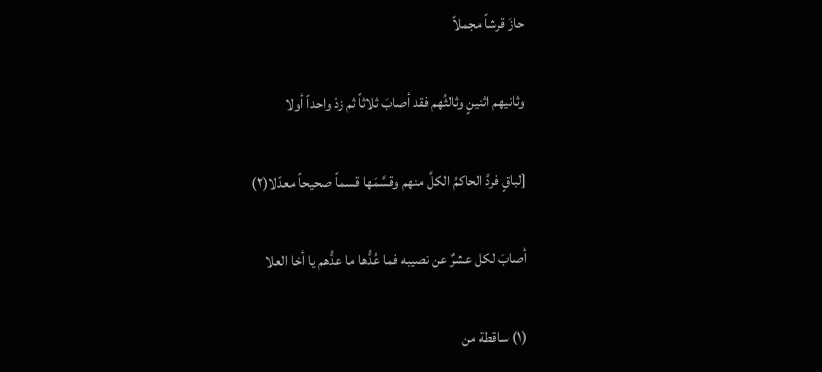حازَ قرشاً مجملاً

وثانيهم اثنينٍ وثالثُهم فقد أصابَ ثلاثاً ثم زدْ واحداً أولا

[لباقٍ فردَّ الحاكمُ الكلَّ منهم وقسَّمَها قسماً صحيحاً معدّلا(٢)

أصابَ لكل عشرٌ عن نصيبه فما عُدُّها ما عدُّهم يا أخا العلا

(١) ساقطة من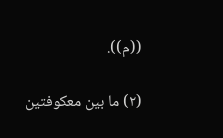((م)).

(٢) ما بين معكوفتين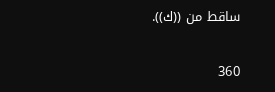ساقط من ((ك)).

360